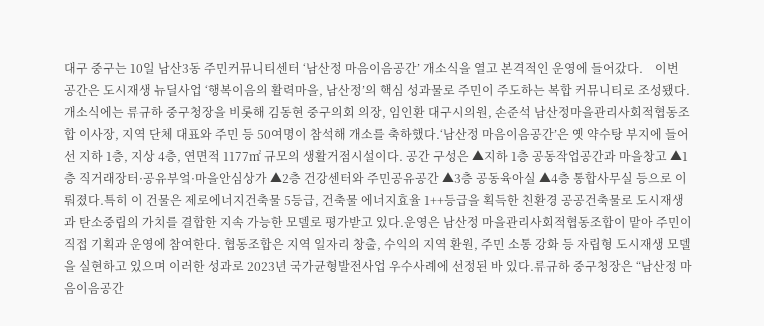대구 중구는 10일 남산3동 주민커뮤니티센터 ‘남산정 마음이음공간’ 개소식을 열고 본격적인 운영에 들어갔다.    이번 공간은 도시재생 뉴딜사업 ‘행복이음의 활력마을, 남산정’의 핵심 성과물로 주민이 주도하는 복합 커뮤니티로 조성됐다. 개소식에는 류규하 중구청장을 비롯해 김동현 중구의회 의장, 임인환 대구시의원, 손준석 남산정마을관리사회적협동조합 이사장, 지역 단체 대표와 주민 등 50여명이 참석해 개소를 축하했다.‘남산정 마음이음공간’은 옛 약수탕 부지에 들어선 지하 1층, 지상 4층, 연면적 1177㎡ 규모의 생활거점시설이다. 공간 구성은 ▲지하 1층 공동작업공간과 마을창고 ▲1층 직거래장터·공유부엌·마을안심상가 ▲2층 건강센터와 주민공유공간 ▲3층 공동육아실 ▲4층 통합사무실 등으로 이뤄졌다.특히 이 건물은 제로에너지건축물 5등급, 건축물 에너지효율 1++등급을 획득한 친환경 공공건축물로 도시재생과 탄소중립의 가치를 결합한 지속 가능한 모델로 평가받고 있다.운영은 남산정 마을관리사회적협동조합이 맡아 주민이 직접 기획과 운영에 참여한다. 협동조합은 지역 일자리 창출, 수익의 지역 환원, 주민 소통 강화 등 자립형 도시재생 모델을 실현하고 있으며 이러한 성과로 2023년 국가균형발전사업 우수사례에 선정된 바 있다.류규하 중구청장은 “남산정 마음이음공간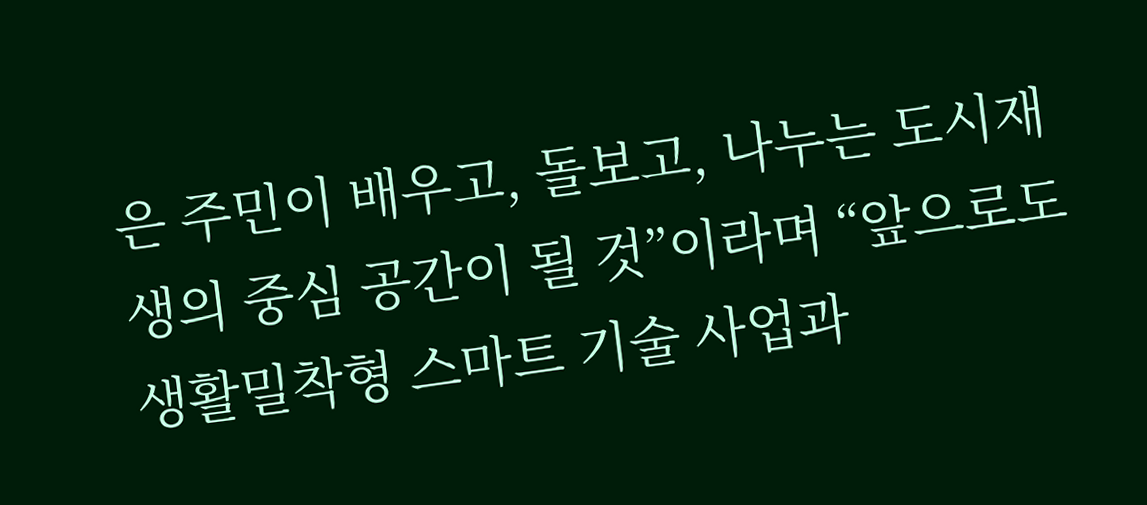은 주민이 배우고, 돌보고, 나누는 도시재생의 중심 공간이 될 것”이라며 “앞으로도 생활밀착형 스마트 기술 사업과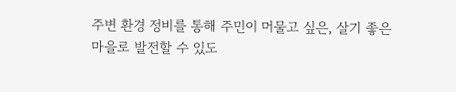주변 환경 정비를 통해 주민이 머물고 싶은, 살기 좋은 마을로 발전할 수 있도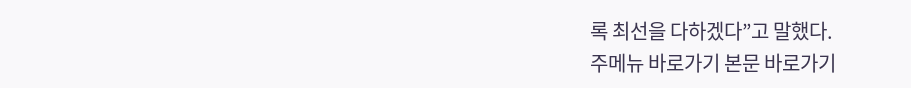록 최선을 다하겠다”고 말했다.
주메뉴 바로가기 본문 바로가기